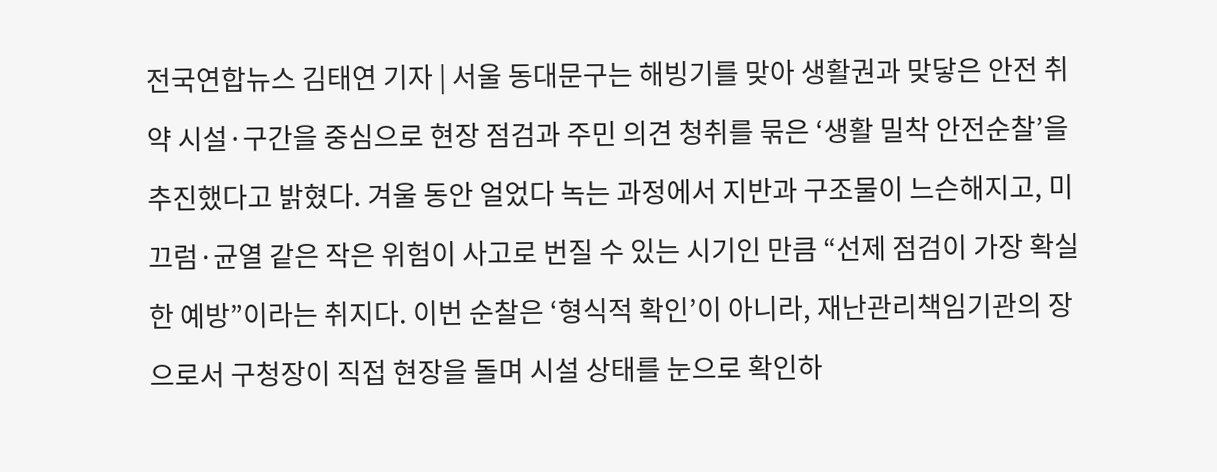전국연합뉴스 김태연 기자 | 서울 동대문구는 해빙기를 맞아 생활권과 맞닿은 안전 취약 시설·구간을 중심으로 현장 점검과 주민 의견 청취를 묶은 ‘생활 밀착 안전순찰’을 추진했다고 밝혔다. 겨울 동안 얼었다 녹는 과정에서 지반과 구조물이 느슨해지고, 미끄럼·균열 같은 작은 위험이 사고로 번질 수 있는 시기인 만큼 “선제 점검이 가장 확실한 예방”이라는 취지다. 이번 순찰은 ‘형식적 확인’이 아니라, 재난관리책임기관의 장으로서 구청장이 직접 현장을 돌며 시설 상태를 눈으로 확인하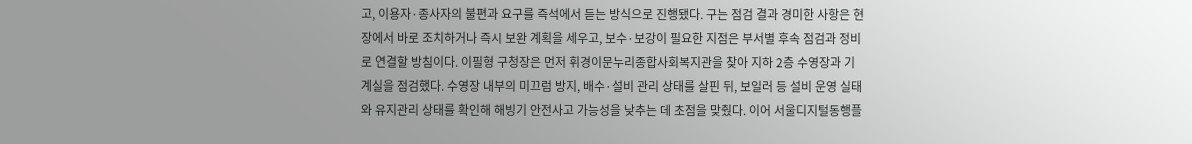고, 이용자·종사자의 불편과 요구를 즉석에서 듣는 방식으로 진행됐다. 구는 점검 결과 경미한 사항은 현장에서 바로 조치하거나 즉시 보완 계획을 세우고, 보수·보강이 필요한 지점은 부서별 후속 점검과 정비로 연결할 방침이다. 이필형 구청장은 먼저 휘경이문누리종합사회복지관을 찾아 지하 2층 수영장과 기계실을 점검했다. 수영장 내부의 미끄럼 방지, 배수·설비 관리 상태를 살핀 뒤, 보일러 등 설비 운영 실태와 유지관리 상태를 확인해 해빙기 안전사고 가능성을 낮추는 데 초점을 맞췄다. 이어 서울디지털동행플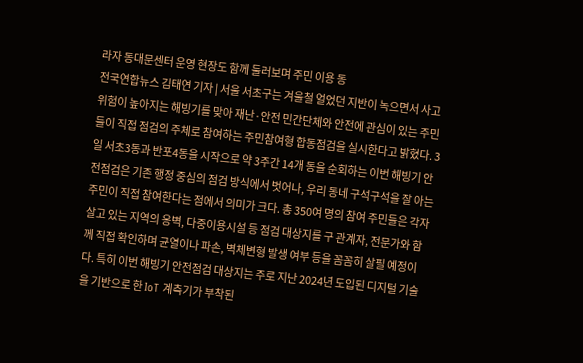라자 동대문센터 운영 현장도 함께 둘러보며 주민 이용 동
전국연합뉴스 김태연 기자 | 서울 서초구는 겨울철 얼었던 지반이 녹으면서 사고 위험이 높아지는 해빙기를 맞아 재난·안전 민간단체와 안전에 관심이 있는 주민들이 직접 점검의 주체로 참여하는 주민참여형 합동점검을 실시한다고 밝혔다. 3일 서초3동과 반포4동을 시작으로 약 3주간 14개 동을 순회하는 이번 해빙기 안전점검은 기존 행정 중심의 점검 방식에서 벗어나, 우리 동네 구석구석을 잘 아는 주민이 직접 참여한다는 점에서 의미가 크다. 총 350여 명의 참여 주민들은 각자 살고 있는 지역의 옹벽, 다중이용시설 등 점검 대상지를 구 관계자, 전문가와 함께 직접 확인하며 균열이나 파손, 벽체변형 발생 여부 등을 꼼꼼히 살필 예정이다. 특히 이번 해빙기 안전점검 대상지는 주로 지난 2024년 도입된 디지털 기술을 기반으로 한 IoT 계측기가 부착된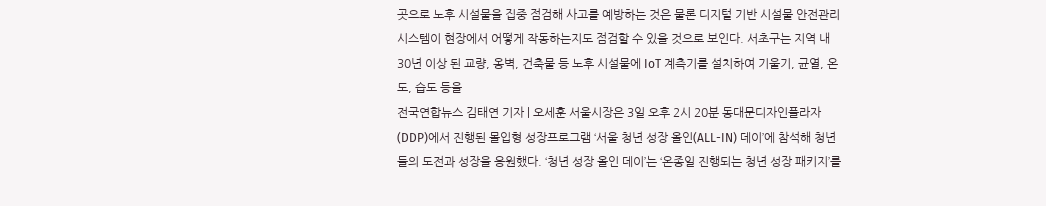곳으로 노후 시설물을 집중 점검해 사고를 예방하는 것은 물론 디지털 기반 시설물 안전관리시스템이 현장에서 어떻게 작동하는지도 점검할 수 있을 것으로 보인다. 서초구는 지역 내 30년 이상 된 교량, 옹벽, 건축물 등 노후 시설물에 IoT 계측기를 설치하여 기울기, 균열, 온도, 습도 등을
전국연합뉴스 김태연 기자 | 오세훈 서울시장은 3일 오후 2시 20분 동대문디자인플라자(DDP)에서 진행된 몰입형 성장프로그램 ‘서울 청년 성장 올인(ALL-IN) 데이’에 참석해 청년들의 도전과 성장을 응원했다. ‘청년 성장 올인 데이’는 ‘온종일 진행되는 청년 성장 패키지’를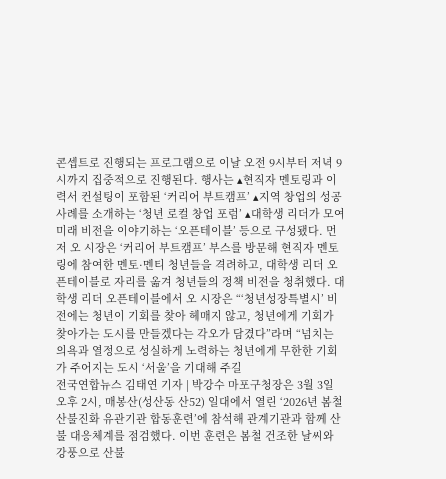콘셉트로 진행되는 프로그램으로 이날 오전 9시부터 저녁 9시까지 집중적으로 진행된다. 행사는 ▴현직자 멘토링과 이력서 컨설팅이 포함된 ‘커리어 부트캠프’ ▴지역 창업의 성공사례를 소개하는 ‘청년 로컬 창업 포럼’ ▴대학생 리더가 모여 미래 비전을 이야기하는 ‘오픈테이블’ 등으로 구성됐다. 먼저 오 시장은 ‘커리어 부트캠프’ 부스를 방문해 현직자 멘토링에 참여한 멘토·멘티 청년들을 격려하고, 대학생 리더 오픈테이블로 자리를 옮겨 청년들의 정책 비전을 청취했다. 대학생 리더 오픈테이블에서 오 시장은 “‘청년성장특별시’ 비전에는 청년이 기회를 찾아 헤매지 않고, 청년에게 기회가 찾아가는 도시를 만들겠다는 각오가 담겼다”라며 “넘치는 의욕과 열정으로 성실하게 노력하는 청년에게 무한한 기회가 주어지는 도시 ‘서울’을 기대해 주길
전국연합뉴스 김태연 기자 | 박강수 마포구청장은 3월 3일 오후 2시, 매봉산(성산동 산52) 일대에서 열린 ‘2026년 봄철 산불진화 유관기관 합동훈련’에 참석해 관계기관과 함께 산불 대응체계를 점검했다. 이번 훈련은 봄철 건조한 날씨와 강풍으로 산불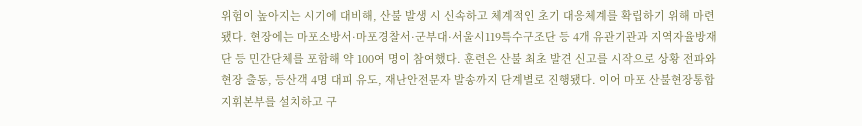위험이 높아지는 시기에 대비해, 산불 발생 시 신속하고 체계적인 초기 대응체계를 확립하기 위해 마련됐다. 현장에는 마포소방서·마포경찰서·군부대·서울시119특수구조단 등 4개 유관기관과 지역자율방재단 등 민간단체를 포함해 약 100여 명이 참여했다. 훈련은 산불 최초 발견 신고를 시작으로 상황 전파와 현장 출동, 등산객 4명 대피 유도, 재난안전문자 발송까지 단계별로 진행됐다. 이어 마포 산불현장통합지휘본부를 설치하고 구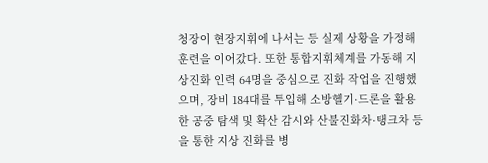청장이 현장지휘에 나서는 등 실제 상황을 가정해 훈련을 이어갔다. 또한 통합지휘체계를 가동해 지상진화 인력 64명을 중심으로 진화 작업을 진행했으며, 장비 184대를 투입해 소방헬기·드론을 활용한 공중 탐색 및 확산 감시와 산불진화차·탱크차 등을 통한 지상 진화를 병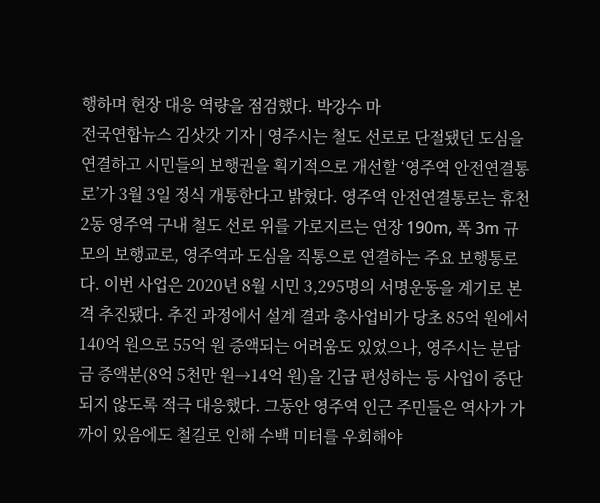행하며 현장 대응 역량을 점검했다. 박강수 마
전국연합뉴스 김삿갓 기자 | 영주시는 철도 선로로 단절됐던 도심을 연결하고 시민들의 보행권을 획기적으로 개선할 ‘영주역 안전연결통로’가 3월 3일 정식 개통한다고 밝혔다. 영주역 안전연결통로는 휴천2동 영주역 구내 철도 선로 위를 가로지르는 연장 190m, 폭 3m 규모의 보행교로, 영주역과 도심을 직통으로 연결하는 주요 보행통로다. 이번 사업은 2020년 8월 시민 3,295명의 서명운동을 계기로 본격 추진됐다. 추진 과정에서 설계 결과 총사업비가 당초 85억 원에서 140억 원으로 55억 원 증액되는 어려움도 있었으나, 영주시는 분담금 증액분(8억 5천만 원→14억 원)을 긴급 편성하는 등 사업이 중단되지 않도록 적극 대응했다. 그동안 영주역 인근 주민들은 역사가 가까이 있음에도 철길로 인해 수백 미터를 우회해야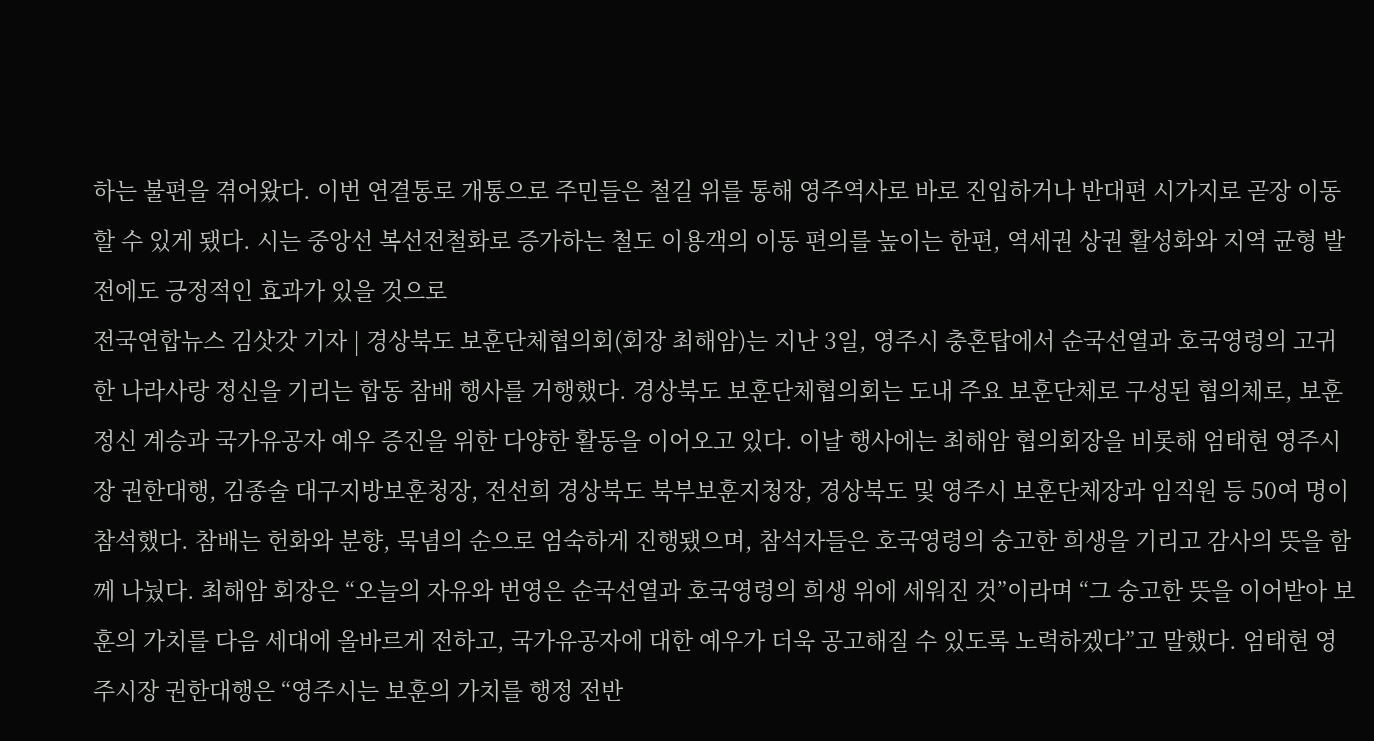하는 불편을 겪어왔다. 이번 연결통로 개통으로 주민들은 철길 위를 통해 영주역사로 바로 진입하거나 반대편 시가지로 곧장 이동할 수 있게 됐다. 시는 중앙선 복선전철화로 증가하는 철도 이용객의 이동 편의를 높이는 한편, 역세권 상권 활성화와 지역 균형 발전에도 긍정적인 효과가 있을 것으로
전국연합뉴스 김삿갓 기자 | 경상북도 보훈단체협의회(회장 최해암)는 지난 3일, 영주시 충혼탑에서 순국선열과 호국영령의 고귀한 나라사랑 정신을 기리는 합동 참배 행사를 거행했다. 경상북도 보훈단체협의회는 도내 주요 보훈단체로 구성된 협의체로, 보훈정신 계승과 국가유공자 예우 증진을 위한 다양한 활동을 이어오고 있다. 이날 행사에는 최해암 협의회장을 비롯해 엄태현 영주시장 권한대행, 김종술 대구지방보훈청장, 전선희 경상북도 북부보훈지청장, 경상북도 및 영주시 보훈단체장과 임직원 등 50여 명이 참석했다. 참배는 헌화와 분향, 묵념의 순으로 엄숙하게 진행됐으며, 참석자들은 호국영령의 숭고한 희생을 기리고 감사의 뜻을 함께 나눴다. 최해암 회장은 “오늘의 자유와 번영은 순국선열과 호국영령의 희생 위에 세워진 것”이라며 “그 숭고한 뜻을 이어받아 보훈의 가치를 다음 세대에 올바르게 전하고, 국가유공자에 대한 예우가 더욱 공고해질 수 있도록 노력하겠다”고 말했다. 엄태현 영주시장 권한대행은 “영주시는 보훈의 가치를 행정 전반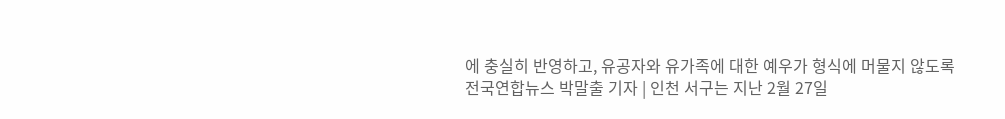에 충실히 반영하고, 유공자와 유가족에 대한 예우가 형식에 머물지 않도록
전국연합뉴스 박말출 기자 | 인천 서구는 지난 2월 27일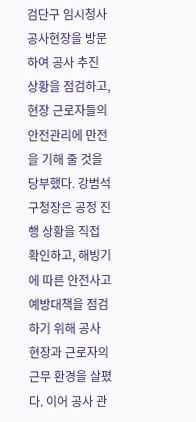검단구 임시청사 공사현장을 방문하여 공사 추진 상황을 점검하고, 현장 근로자들의 안전관리에 만전을 기해 줄 것을 당부했다. 강범석 구청장은 공정 진행 상황을 직접 확인하고, 해빙기에 따른 안전사고 예방대책을 점검하기 위해 공사 현장과 근로자의 근무 환경을 살폈다. 이어 공사 관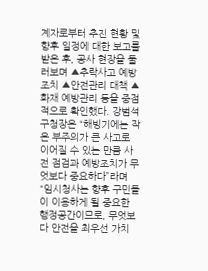계자로부터 추진 현황 및 향후 일정에 대한 보고를 받은 후, 공사 현장을 둘러보며 ▲추락사고 예방조치 ▲안전관리 대책 ▲화재 예방관리 등을 중점적으로 확인했다. 강범석 구청장은 “해빙기에는 작은 부주의가 큰 사고로 이어질 수 있는 만큼 사전 점검과 예방조치가 무엇보다 중요하다”라며 “임시청사는 향후 구민들이 이용하게 될 중요한 행정공간이므로, 무엇보다 안전을 최우선 가치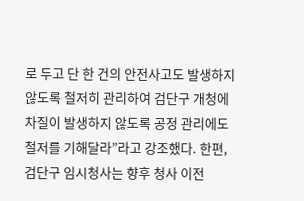로 두고 단 한 건의 안전사고도 발생하지 않도록 철저히 관리하여 검단구 개청에 차질이 발생하지 않도록 공정 관리에도 철저를 기해달라”라고 강조했다. 한편, 검단구 임시청사는 향후 청사 이전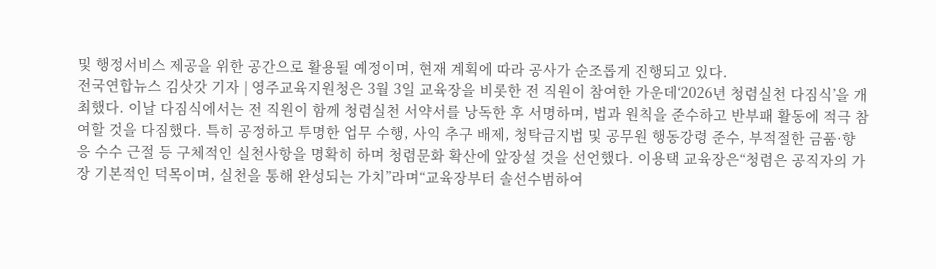및 행정서비스 제공을 위한 공간으로 활용될 예정이며, 현재 계획에 따라 공사가 순조롭게 진행되고 있다.
전국연합뉴스 김삿갓 기자 | 영주교육지원청은 3월 3일 교육장을 비롯한 전 직원이 참여한 가운데‘2026년 청렴실천 다짐식’을 개최했다. 이날 다짐식에서는 전 직원이 함께 청렴실천 서약서를 낭독한 후 서명하며, 법과 원칙을 준수하고 반부패 활동에 적극 참여할 것을 다짐했다. 특히 공정하고 투명한 업무 수행, 사익 추구 배제, 청탁금지법 및 공무원 행동강령 준수, 부적절한 금품·향응 수수 근절 등 구체적인 실천사항을 명확히 하며 청렴문화 확산에 앞장설 것을 선언했다. 이용택 교육장은“청렴은 공직자의 가장 기본적인 덕목이며, 실천을 통해 완성되는 가치”라며“교육장부터 솔선수범하여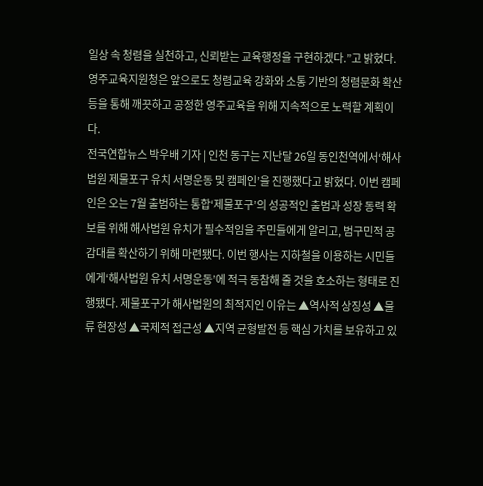일상 속 청렴을 실천하고, 신뢰받는 교육행정을 구현하겠다.”고 밝혔다. 영주교육지원청은 앞으로도 청렴교육 강화와 소통 기반의 청렴문화 확산 등을 통해 깨끗하고 공정한 영주교육을 위해 지속적으로 노력할 계획이다.
전국연합뉴스 박우배 기자 | 인천 동구는 지난달 26일 동인천역에서‘해사법원 제물포구 유치 서명운동 및 캠페인’을 진행했다고 밝혔다. 이번 캠페인은 오는 7월 출범하는 통합‘제물포구’의 성공적인 출범과 성장 동력 확보를 위해 해사법원 유치가 필수적임을 주민들에게 알리고, 범구민적 공감대를 확산하기 위해 마련됐다. 이번 행사는 지하철을 이용하는 시민들에게‘해사법원 유치 서명운동’에 적극 동참해 줄 것을 호소하는 형태로 진행됐다. 제물포구가 해사법원의 최적지인 이유는 ▲역사적 상징성 ▲물류 현장성 ▲국제적 접근성 ▲지역 균형발전 등 핵심 가치를 보유하고 있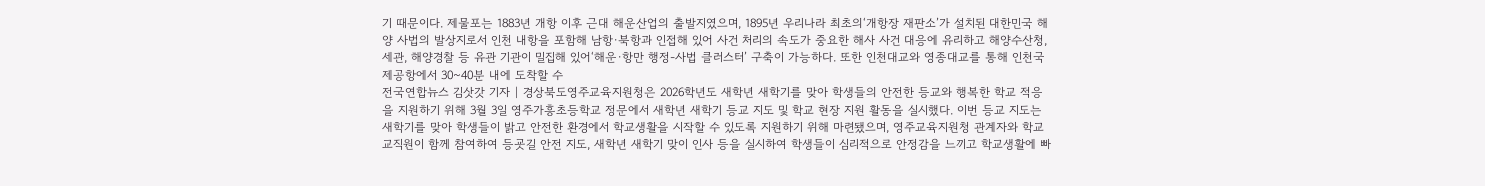기 때문이다. 제물포는 1883년 개항 이후 근대 해운산업의 출발지였으며, 1895년 우리나라 최초의‘개항장 재판소’가 설치된 대한민국 해양 사법의 발상지로서 인천 내항을 포함해 남항·북항과 인접해 있어 사건 처리의 속도가 중요한 해사 사건 대응에 유리하고 해양수산청, 세관, 해양경찰 등 유관 기관이 밀집해 있어‘해운·항만 행정-사법 클러스터’ 구축이 가능하다. 또한 인천대교와 영종대교를 통해 인천국제공항에서 30~40분 내에 도착할 수
전국연합뉴스 김삿갓 기자 | 경상북도영주교육지원청은 2026학년도 새학년 새학기를 맞아 학생들의 안전한 등교와 행복한 학교 적응을 지원하기 위해 3월 3일 영주가흥초등학교 정문에서 새학년 새학기 등교 지도 및 학교 현장 지원 활동을 실시했다. 이번 등교 지도는 새학기를 맞아 학생들이 밝고 안전한 환경에서 학교생활을 시작할 수 있도록 지원하기 위해 마련됐으며, 영주교육지원청 관계자와 학교 교직원이 함께 참여하여 등굣길 안전 지도, 새학년 새학기 맞이 인사 등을 실시하여 학생들이 심리적으로 안정감을 느끼고 학교생활에 빠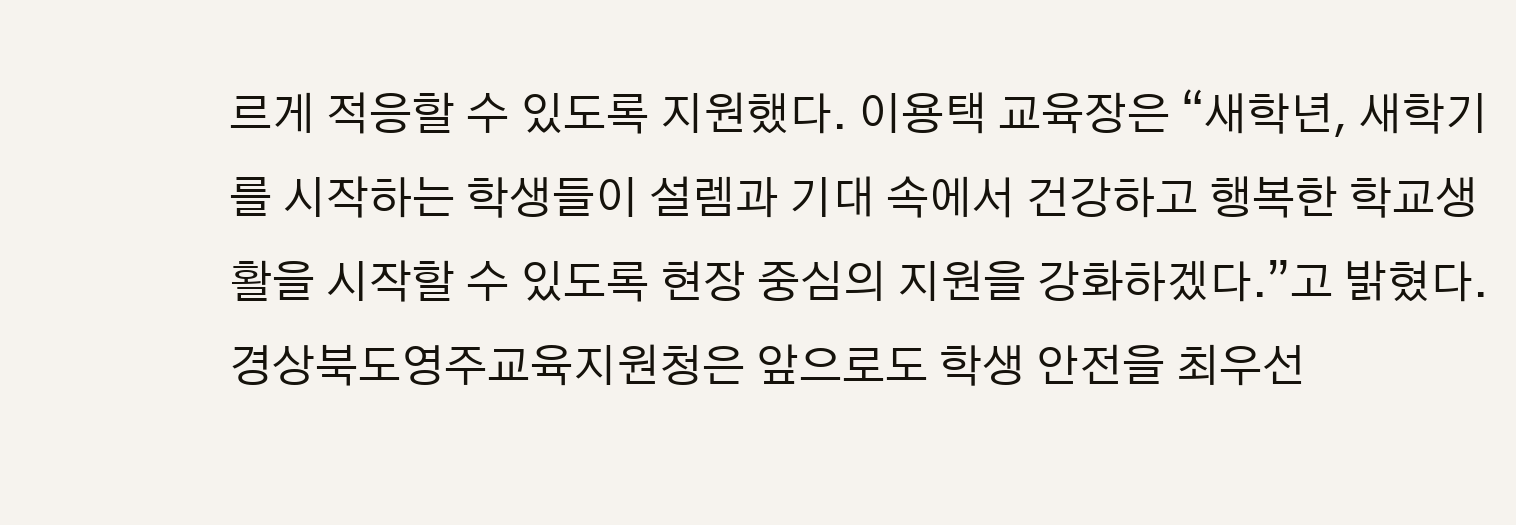르게 적응할 수 있도록 지원했다. 이용택 교육장은 “새학년, 새학기를 시작하는 학생들이 설렘과 기대 속에서 건강하고 행복한 학교생활을 시작할 수 있도록 현장 중심의 지원을 강화하겠다.”고 밝혔다. 경상북도영주교육지원청은 앞으로도 학생 안전을 최우선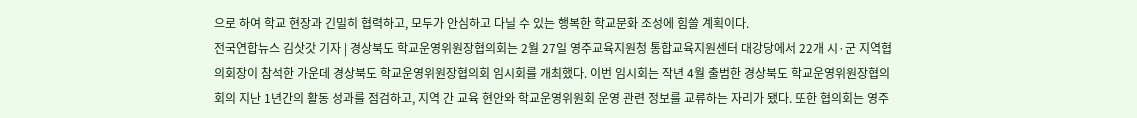으로 하여 학교 현장과 긴밀히 협력하고, 모두가 안심하고 다닐 수 있는 행복한 학교문화 조성에 힘쓸 계획이다.
전국연합뉴스 김삿갓 기자 | 경상북도 학교운영위원장협의회는 2월 27일 영주교육지원청 통합교육지원센터 대강당에서 22개 시·군 지역협의회장이 참석한 가운데 경상북도 학교운영위원장협의회 임시회를 개최했다. 이번 임시회는 작년 4월 출범한 경상북도 학교운영위원장협의회의 지난 1년간의 활동 성과를 점검하고, 지역 간 교육 현안와 학교운영위원회 운영 관련 정보를 교류하는 자리가 됐다. 또한 협의회는 영주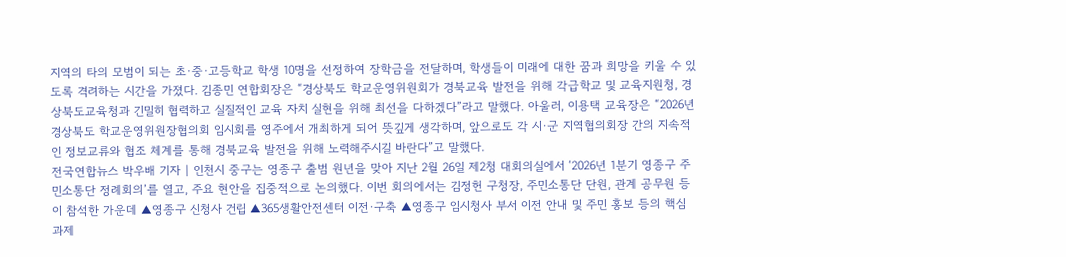지역의 타의 모범이 되는 초·중·고등학교 학생 10명을 선정하여 장학금을 전달하며, 학생들이 미래에 대한 꿈과 희망을 키울 수 있도록 격려하는 시간을 가졌다. 김종민 연합회장은 “경상북도 학교운영위원회가 경북교육 발전을 위해 각급학교 및 교육지원청, 경상북도교육청과 긴밀히 협력하고 실질적인 교육 자치 실현을 위해 최선을 다하겠다”라고 말했다. 아울러, 이용택 교육장은 “2026년 경상북도 학교운영위원장협의회 임시회를 영주에서 개최하게 되어 뜻깊게 생각하며, 앞으로도 각 시·군 지역협의회장 간의 지속적인 정보교류와 협조 체계를 통해 경북교육 발전을 위해 노력해주시길 바란다”고 말했다.
전국연합뉴스 박우배 기자 | 인천시 중구는 영종구 출범 원년을 맞아 지난 2월 26일 제2청 대회의실에서 ‘2026년 1분기 영종구 주민소통단 정례회의’를 열고, 주요 현안을 집중적으로 논의했다. 이번 회의에서는 김정헌 구청장, 주민소통단 단원, 관계 공무원 등이 참석한 가운데 ▲영종구 신청사 건립 ▲365생활안전센터 이전·구축 ▲영종구 임시청사 부서 이전 안내 및 주민 홍보 등의 핵심 과제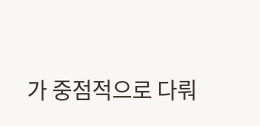가 중점적으로 다뤄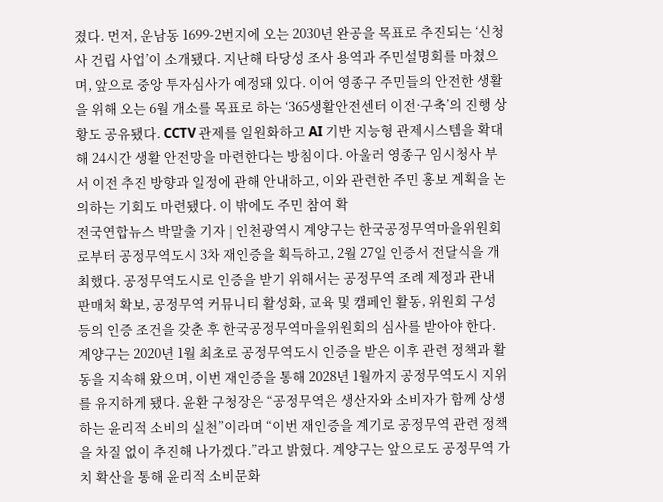졌다. 먼저, 운남동 1699-2번지에 오는 2030년 완공을 목표로 추진되는 ‘신청사 건립 사업’이 소개됐다. 지난해 타당성 조사 용역과 주민설명회를 마쳤으며, 앞으로 중앙 투자심사가 예정돼 있다. 이어 영종구 주민들의 안전한 생활을 위해 오는 6월 개소를 목표로 하는 ‘365생활안전센터 이전·구축’의 진행 상황도 공유됐다. CCTV 관제를 일원화하고 AI 기반 지능형 관제시스템을 확대해 24시간 생활 안전망을 마련한다는 방침이다. 아울러 영종구 임시청사 부서 이전 추진 방향과 일정에 관해 안내하고, 이와 관련한 주민 홍보 계획을 논의하는 기회도 마련됐다. 이 밖에도 주민 참여 확
전국연합뉴스 박말출 기자 | 인천광역시 계양구는 한국공정무역마을위원회로부터 공정무역도시 3차 재인증을 획득하고, 2월 27일 인증서 전달식을 개최했다. 공정무역도시로 인증을 받기 위해서는 공정무역 조례 제정과 관내 판매처 확보, 공정무역 커뮤니티 활성화, 교육 및 캠페인 활동, 위원회 구성 등의 인증 조건을 갖춘 후 한국공정무역마을위원회의 심사를 받아야 한다. 계양구는 2020년 1월 최초로 공정무역도시 인증을 받은 이후 관련 정책과 활동을 지속해 왔으며, 이번 재인증을 통해 2028년 1월까지 공정무역도시 지위를 유지하게 됐다. 윤환 구청장은 “공정무역은 생산자와 소비자가 함께 상생하는 윤리적 소비의 실천”이라며 “이번 재인증을 계기로 공정무역 관련 정책을 차질 없이 추진해 나가겠다.”라고 밝혔다. 계양구는 앞으로도 공정무역 가치 확산을 통해 윤리적 소비문화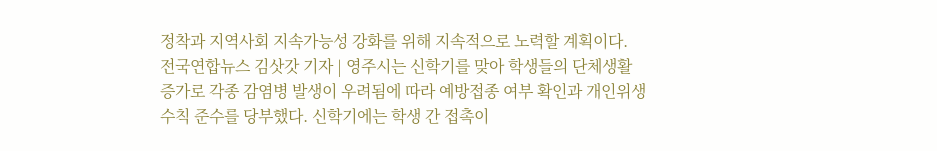정착과 지역사회 지속가능성 강화를 위해 지속적으로 노력할 계획이다.
전국연합뉴스 김삿갓 기자 | 영주시는 신학기를 맞아 학생들의 단체생활 증가로 각종 감염병 발생이 우려됨에 따라 예방접종 여부 확인과 개인위생 수칙 준수를 당부했다. 신학기에는 학생 간 접촉이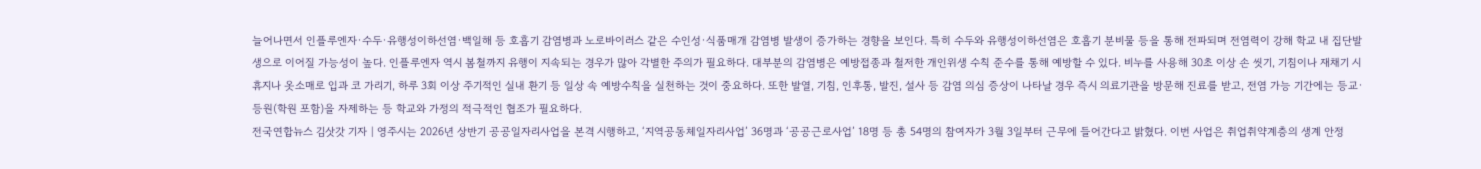늘어나면서 인플루엔자·수두·유행성이하선염·백일해 등 호흡기 감염병과 노로바이러스 같은 수인성·식품매개 감염병 발생이 증가하는 경향을 보인다. 특히 수두와 유행성이하선염은 호흡기 분비물 등을 통해 전파되며 전염력이 강해 학교 내 집단발생으로 이어질 가능성이 높다. 인플루엔자 역시 봄철까지 유행이 지속되는 경우가 많아 각별한 주의가 필요하다. 대부분의 감염병은 예방접종과 철저한 개인위생 수칙 준수를 통해 예방할 수 있다. 비누를 사용해 30초 이상 손 씻기, 기침이나 재채기 시 휴지나 옷소매로 입과 코 가리기, 하루 3회 이상 주기적인 실내 환기 등 일상 속 예방수칙을 실천하는 것이 중요하다. 또한 발열, 기침, 인후통, 발진, 설사 등 감염 의심 증상이 나타날 경우 즉시 의료기관을 방문해 진료를 받고, 전염 가능 기간에는 등교·등원(학원 포함)을 자제하는 등 학교와 가정의 적극적인 협조가 필요하다.
전국연합뉴스 김삿갓 기자 | 영주시는 2026년 상반기 공공일자리사업을 본격 시행하고, ‘지역공동체일자리사업’ 36명과 ‘공공근로사업’ 18명 등 총 54명의 참여자가 3월 3일부터 근무에 들어간다고 밝혔다. 이번 사업은 취업취약계층의 생계 안정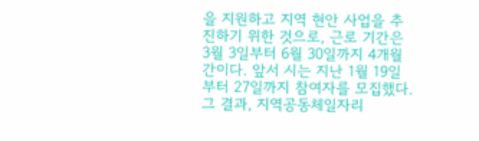을 지원하고 지역 현안 사업을 추진하기 위한 것으로, 근로 기간은 3월 3일부터 6월 30일까지 4개월간이다. 앞서 시는 지난 1월 19일부터 27일까지 참여자를 모집했다. 그 결과, 지역공동체일자리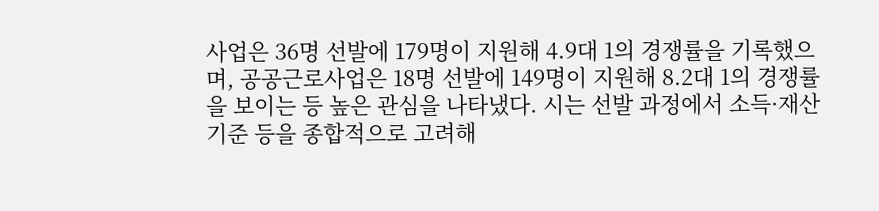사업은 36명 선발에 179명이 지원해 4.9대 1의 경쟁률을 기록했으며, 공공근로사업은 18명 선발에 149명이 지원해 8.2대 1의 경쟁률을 보이는 등 높은 관심을 나타냈다. 시는 선발 과정에서 소득·재산 기준 등을 종합적으로 고려해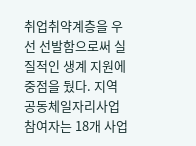취업취약계층을 우선 선발함으로써 실질적인 생계 지원에 중점을 뒀다. 지역공동체일자리사업 참여자는 18개 사업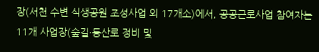장(서천 수변 식생공원 조성사업 외 17개소)에서, 공공근로사업 참여자는 11개 사업장(숲길·등산로 정비 및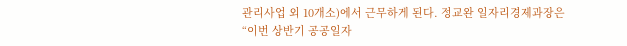관리사업 외 10개소)에서 근무하게 된다. 정교완 일자리경제과장은 “이번 상반기 공공일자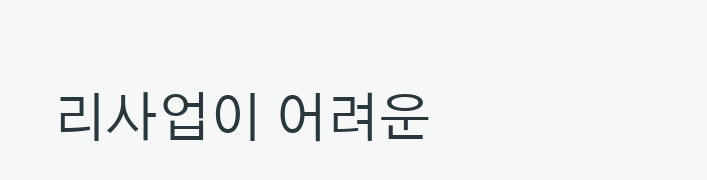리사업이 어려운